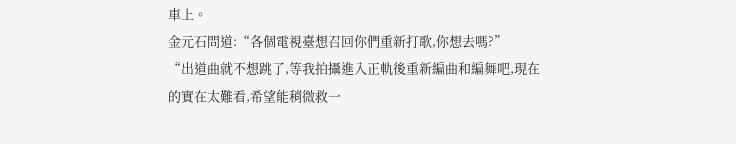車上。
金元石問道:“各個電視臺想召回你們重新打歌,你想去嗎?”
“出道曲就不想跳了,等我拍攝進入正軌後重新編曲和編舞吧,現在的實在太難看,希望能稍微救一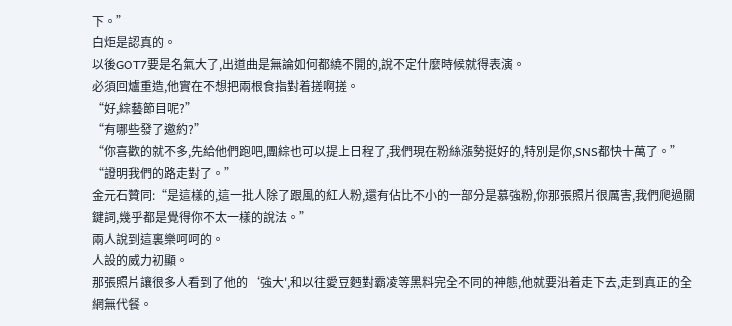下。”
白炬是認真的。
以後GOT7要是名氣大了,出道曲是無論如何都繞不開的,說不定什麼時候就得表演。
必須回爐重造,他實在不想把兩根食指對着搓啊搓。
“好,綜藝節目呢?”
“有哪些發了邀約?”
“你喜歡的就不多,先給他們跑吧,團綜也可以提上日程了,我們現在粉絲漲勢挺好的,特別是你,SNS都快十萬了。”
“證明我們的路走對了。”
金元石贊同:“是這樣的,這一批人除了跟風的紅人粉,還有佔比不小的一部分是慕強粉,你那張照片很厲害,我們爬過關鍵詞,幾乎都是覺得你不太一樣的說法。”
兩人說到這裏樂呵呵的。
人設的威力初顯。
那張照片讓很多人看到了他的‘強大',和以往愛豆麪對霸凌等黑料完全不同的神態,他就要沿着走下去,走到真正的全網無代餐。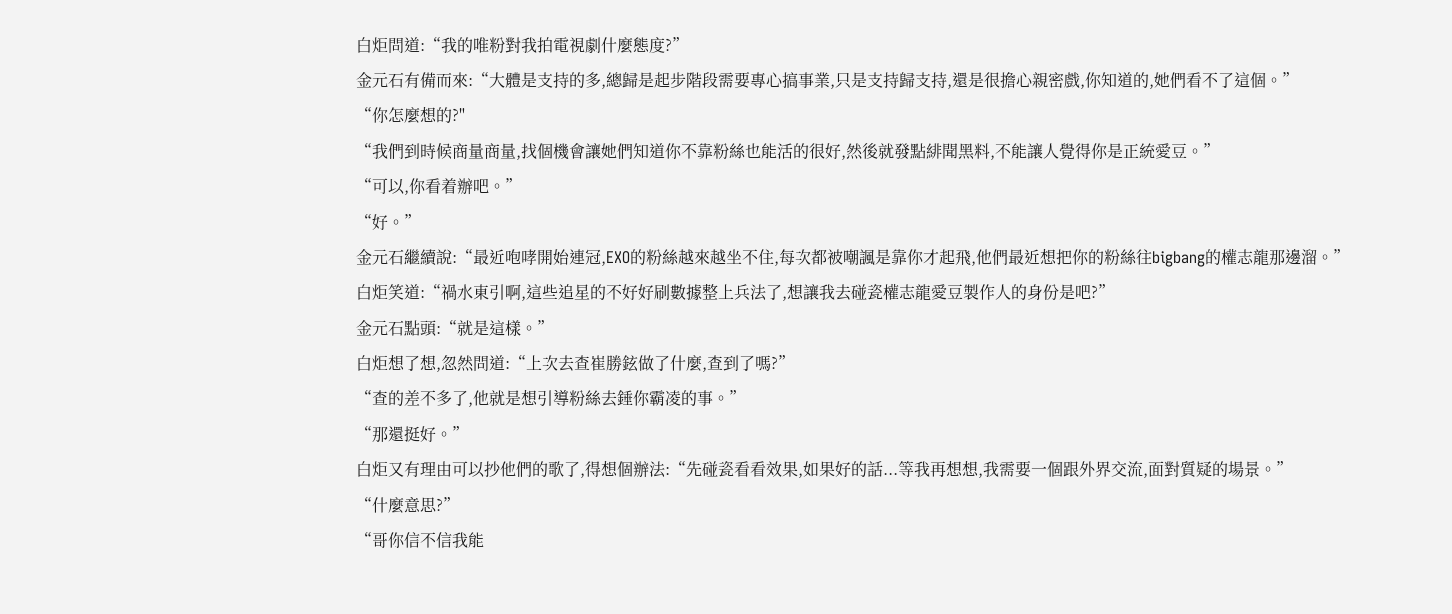白炬問道:“我的唯粉對我拍電視劇什麼態度?”
金元石有備而來:“大體是支持的多,總歸是起步階段需要專心搞事業,只是支持歸支持,還是很擔心親密戲,你知道的,她們看不了這個。”
“你怎麼想的?"
“我們到時候商量商量,找個機會讓她們知道你不靠粉絲也能活的很好,然後就發點緋聞黑料,不能讓人覺得你是正統愛豆。”
“可以,你看着辦吧。”
“好。”
金元石繼續說:“最近咆哮開始連冠,EXO的粉絲越來越坐不住,每次都被嘲諷是靠你才起飛,他們最近想把你的粉絲往bigbang的權志龍那邊溜。”
白炬笑道:“禍水東引啊,這些追星的不好好刷數據整上兵法了,想讓我去碰瓷權志龍愛豆製作人的身份是吧?”
金元石點頭:“就是這樣。”
白炬想了想,忽然問道:“上次去查崔勝鉉做了什麼,查到了嗎?”
“查的差不多了,他就是想引導粉絲去錘你霸凌的事。”
“那還挺好。”
白炬又有理由可以抄他們的歌了,得想個辦法:“先碰瓷看看效果,如果好的話...等我再想想,我需要一個跟外界交流,面對質疑的場景。”
“什麼意思?”
“哥你信不信我能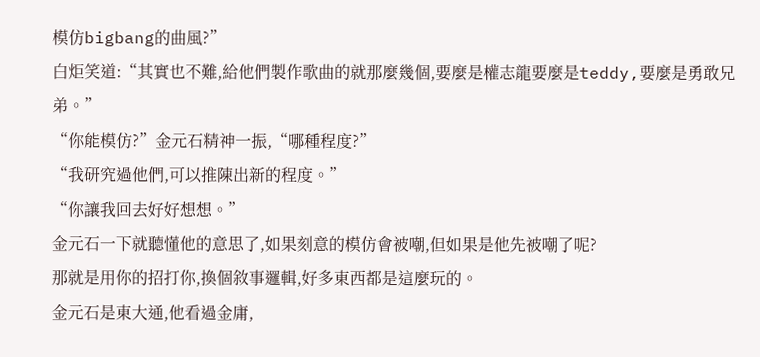模仿bigbang的曲風?”
白炬笑道:“其實也不難,給他們製作歌曲的就那麼幾個,要麼是權志龍要麼是teddy,要麼是勇敢兄弟。”
“你能模仿?”金元石精神一振,“哪種程度?”
“我研究過他們,可以推陳出新的程度。”
“你讓我回去好好想想。”
金元石一下就聽懂他的意思了,如果刻意的模仿會被嘲,但如果是他先被嘲了呢?
那就是用你的招打你,換個敘事邏輯,好多東西都是這麼玩的。
金元石是東大通,他看過金庸,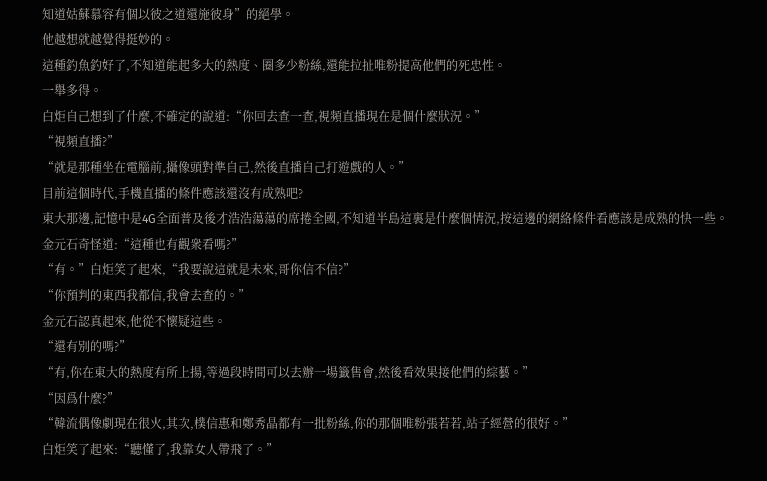知道姑蘇慕容有個以彼之道還施彼身”的絕學。
他越想就越覺得挺妙的。
這種釣魚釣好了,不知道能起多大的熱度、圈多少粉絲,還能拉扯唯粉提高他們的死忠性。
一舉多得。
白炬自己想到了什麼,不確定的說道:“你回去查一查,視頻直播現在是個什麼狀況。”
“視頻直播?”
“就是那種坐在電腦前,攝像頭對準自己,然後直播自己打遊戲的人。”
目前這個時代,手機直播的條件應該還沒有成熟吧?
東大那邊,記憶中是4G全面普及後才浩浩蕩蕩的席捲全國,不知道半島這裏是什麼個情況,按這邊的網絡條件看應該是成熟的快一些。
金元石奇怪道:“這種也有觀衆看嗎?”
“有。”白炬笑了起來,“我要說這就是未來,哥你信不信?”
“你預判的東西我都信,我會去查的。”
金元石認真起來,他從不懷疑這些。
“還有別的嗎?”
“有,你在東大的熱度有所上揚,等過段時間可以去辦一場籤售會,然後看效果接他們的綜藝。”
“因爲什麼?”
“韓流偶像劇現在很火,其次,樸信惠和鄭秀晶都有一批粉絲,你的那個唯粉張若若,站子經營的很好。”
白炬笑了起來:“聽懂了,我靠女人帶飛了。”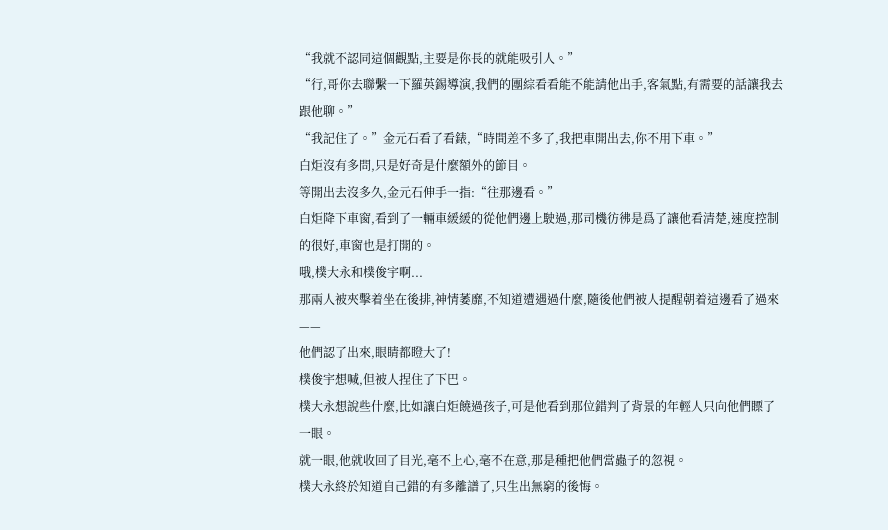“我就不認同這個觀點,主要是你長的就能吸引人。”
“行,哥你去聯繫一下羅英錫導演,我們的團綜看看能不能請他出手,客氣點,有需要的話讓我去跟他聊。”
“我記住了。”金元石看了看錶,“時間差不多了,我把車開出去,你不用下車。”
白炬沒有多問,只是好奇是什麼額外的節目。
等開出去沒多久,金元石伸手一指:“往那邊看。”
白炬降下車窗,看到了一輛車緩緩的從他們邊上駛過,那司機彷彿是爲了讓他看清楚,速度控制的很好,車窗也是打開的。
哦,樸大永和樸俊宇啊...
那兩人被夾擊着坐在後排,神情萎靡,不知道遭遇過什麼,隨後他們被人提醒朝着這邊看了過來——
他們認了出來,眼睛都瞪大了!
樸俊宇想喊,但被人捏住了下巴。
樸大永想說些什麼,比如讓白炬饒過孩子,可是他看到那位錯判了背景的年輕人只向他們瞟了一眼。
就一眼,他就收回了目光,毫不上心,毫不在意,那是種把他們當蟲子的忽視。
樸大永終於知道自己錯的有多離譜了,只生出無窮的後悔。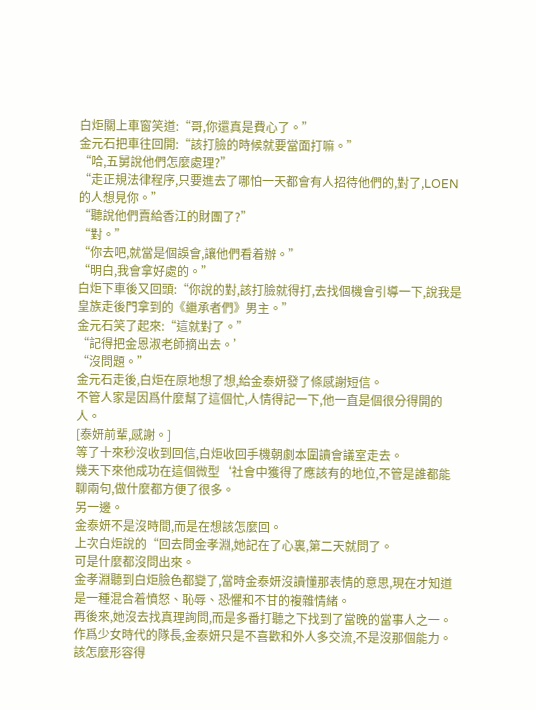白炬關上車窗笑道:“哥,你還真是費心了。”
金元石把車往回開:“該打臉的時候就要當面打嘛。”
“哈,五舅說他們怎麼處理?”
“走正規法律程序,只要進去了哪怕一天都會有人招待他們的,對了,LOEN的人想見你。”
“聽說他們賣給香江的財團了?”
“對。”
“你去吧,就當是個誤會,讓他們看着辦。”
“明白,我會拿好處的。”
白炬下車後又回頭:“你說的對,該打臉就得打,去找個機會引導一下,說我是皇族走後門拿到的《繼承者們》男主。”
金元石笑了起來:“這就對了。”
“記得把金恩淑老師摘出去。’
“沒問題。”
金元石走後,白炬在原地想了想,給金泰妍發了條感謝短信。
不管人家是因爲什麼幫了這個忙,人情得記一下,他一直是個很分得開的人。
[泰妍前輩,感謝。]
等了十來秒沒收到回信,白炬收回手機朝劇本圍讀會議室走去。
幾天下來他成功在這個微型‘社會中獲得了應該有的地位,不管是誰都能聊兩句,做什麼都方便了很多。
另一邊。
金泰妍不是沒時間,而是在想該怎麼回。
上次白炬說的“回去問金孝淵,她記在了心裏,第二天就問了。
可是什麼都沒問出來。
金孝淵聽到白炬臉色都變了,當時金泰妍沒讀懂那表情的意思,現在才知道是一種混合着憤怒、恥辱、恐懼和不甘的複雜情緒。
再後來,她沒去找真理詢問,而是多番打聽之下找到了當晚的當事人之一。作爲少女時代的隊長,金泰妍只是不喜歡和外人多交流,不是沒那個能力。
該怎麼形容得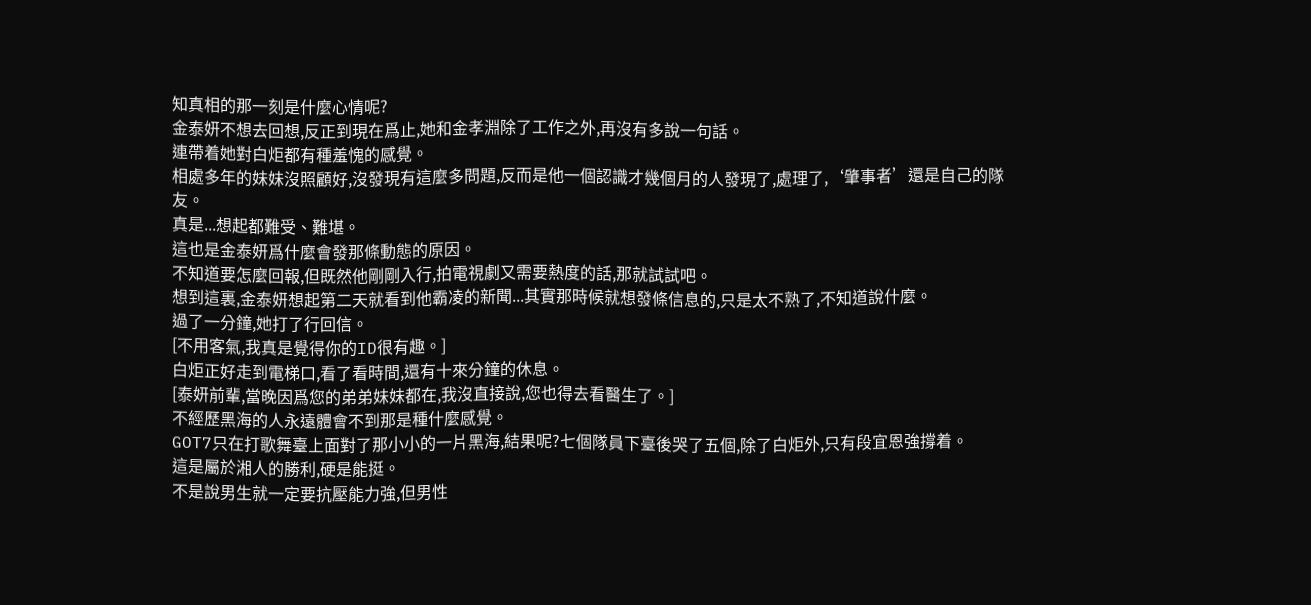知真相的那一刻是什麼心情呢?
金泰妍不想去回想,反正到現在爲止,她和金孝淵除了工作之外,再沒有多說一句話。
連帶着她對白炬都有種羞愧的感覺。
相處多年的妹妹沒照顧好,沒發現有這麼多問題,反而是他一個認識才幾個月的人發現了,處理了,‘肇事者’還是自己的隊友。
真是...想起都難受、難堪。
這也是金泰妍爲什麼會發那條動態的原因。
不知道要怎麼回報,但既然他剛剛入行,拍電視劇又需要熱度的話,那就試試吧。
想到這裏,金泰妍想起第二天就看到他霸凌的新聞...其實那時候就想發條信息的,只是太不熟了,不知道說什麼。
過了一分鐘,她打了行回信。
[不用客氣,我真是覺得你的ID很有趣。]
白炬正好走到電梯口,看了看時間,還有十來分鐘的休息。
[泰妍前輩,當晚因爲您的弟弟妹妹都在,我沒直接說,您也得去看醫生了。]
不經歷黑海的人永遠體會不到那是種什麼感覺。
GOT7只在打歌舞臺上面對了那小小的一片黑海,結果呢?七個隊員下臺後哭了五個,除了白炬外,只有段宜恩強撐着。
這是屬於湘人的勝利,硬是能挺。
不是說男生就一定要抗壓能力強,但男性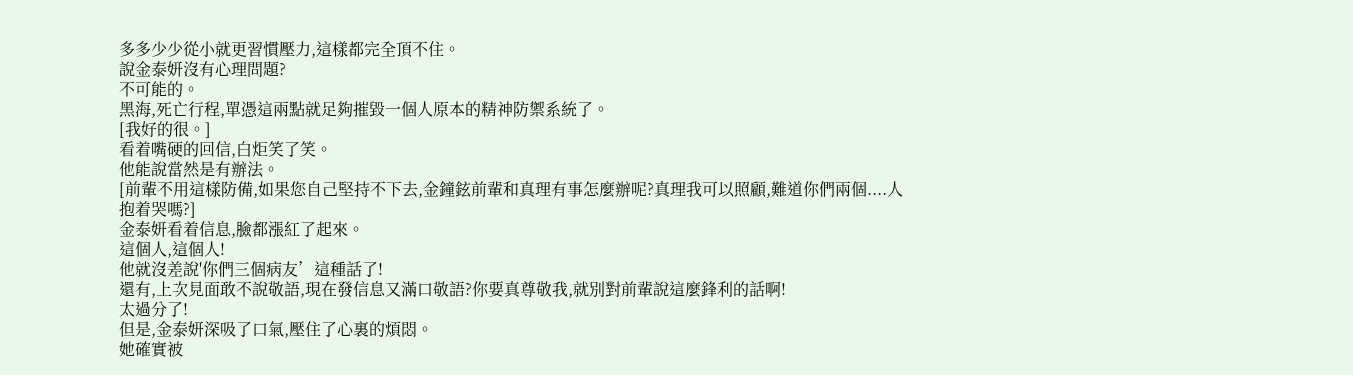多多少少從小就更習慣壓力,這樣都完全頂不住。
說金泰妍沒有心理問題?
不可能的。
黑海,死亡行程,單憑這兩點就足夠摧毀一個人原本的精神防禦系統了。
[我好的很。]
看着嘴硬的回信,白炬笑了笑。
他能說當然是有辦法。
[前輩不用這樣防備,如果您自己堅持不下去,金鐘鉉前輩和真理有事怎麼辦呢?真理我可以照顧,難道你們兩個....人抱着哭嗎?]
金泰妍看着信息,臉都漲紅了起來。
這個人,這個人!
他就沒差說'你們三個病友’這種話了!
還有,上次見面敢不說敬語,現在發信息又滿口敬語?你要真尊敬我,就別對前輩說這麼鋒利的話啊!
太過分了!
但是,金泰妍深吸了口氣,壓住了心裏的煩悶。
她確實被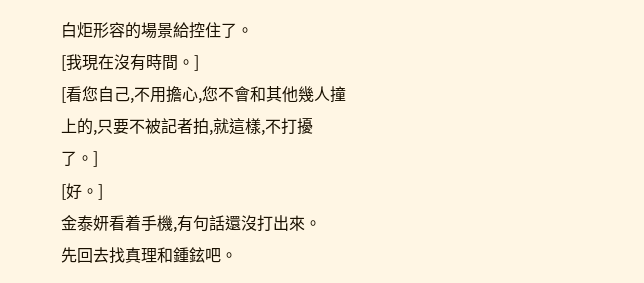白炬形容的場景給控住了。
[我現在沒有時間。]
[看您自己,不用擔心,您不會和其他幾人撞上的,只要不被記者拍,就這樣,不打擾了。]
[好。]
金泰妍看着手機,有句話還沒打出來。
先回去找真理和鍾鉉吧。